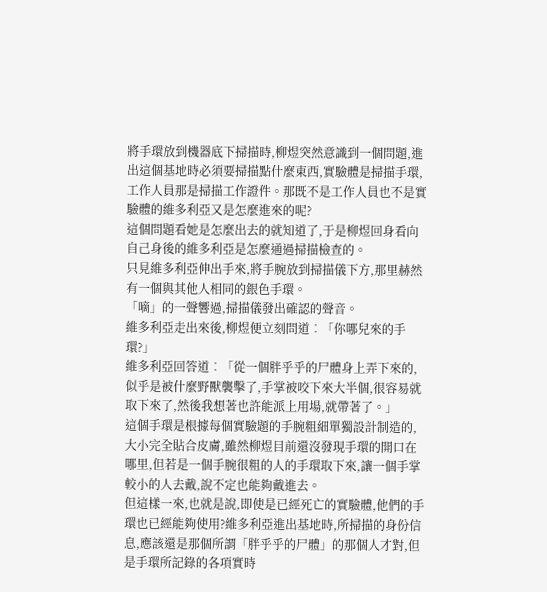將手環放到機器底下掃描時,柳煜突然意識到一個問題,進出這個基地時必須要掃描點什麼東西,實驗體是掃描手環,工作人員那是掃描工作證件。那既不是工作人員也不是實驗體的維多利亞又是怎麼進來的呢?
這個問題看她是怎麼出去的就知道了,于是柳煜回身看向自己身後的維多利亞是怎麼通過掃描檢查的。
只見維多利亞伸出手來,將手腕放到掃描儀下方,那里赫然有一個與其他人相同的銀色手環。
「嘀」的一聲響過,掃描儀發出確認的聲音。
維多利亞走出來後,柳煜便立刻問道︰「你哪兒來的手環?」
維多利亞回答道︰「從一個胖乎乎的尸體身上弄下來的,似乎是被什麼野獸襲擊了,手掌被咬下來大半個,很容易就取下來了,然後我想著也許能派上用場,就帶著了。」
這個手環是根據每個實驗題的手腕粗細單獨設計制造的,大小完全貼合皮膚,雖然柳煜目前還沒發現手環的開口在哪里,但若是一個手腕很粗的人的手環取下來,讓一個手掌較小的人去戴,說不定也能夠戴進去。
但這樣一來,也就是說,即使是已經死亡的實驗體,他們的手環也已經能夠使用?維多利亞進出基地時,所掃描的身份信息,應該還是那個所謂「胖乎乎的尸體」的那個人才對,但是手環所記錄的各項實時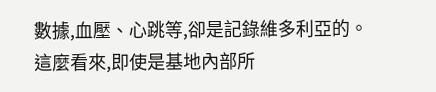數據,血壓、心跳等,卻是記錄維多利亞的。
這麼看來,即使是基地內部所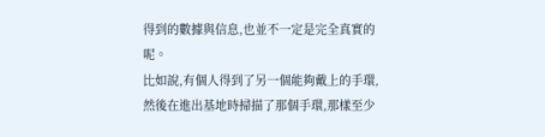得到的數據與信息,也並不一定是完全真實的呢。
比如說,有個人得到了另一個能夠戴上的手環,然後在進出基地時掃描了那個手環,那樣至少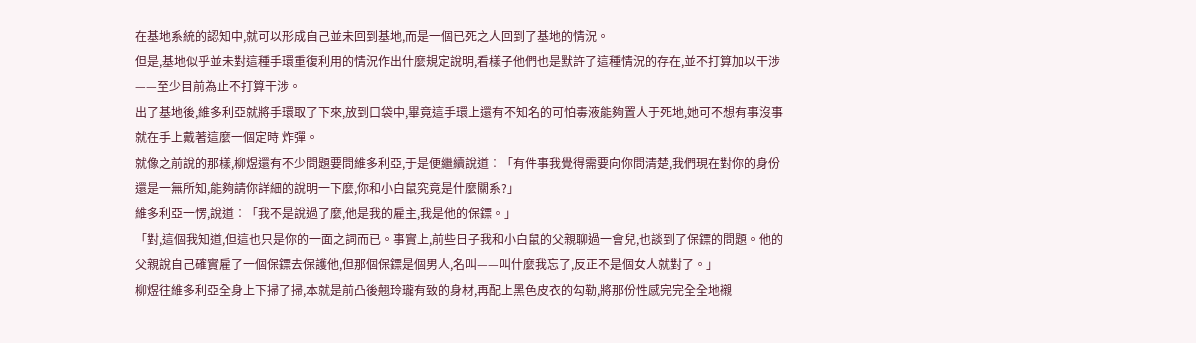在基地系統的認知中,就可以形成自己並未回到基地,而是一個已死之人回到了基地的情況。
但是,基地似乎並未對這種手環重復利用的情況作出什麼規定說明,看樣子他們也是默許了這種情況的存在,並不打算加以干涉——至少目前為止不打算干涉。
出了基地後,維多利亞就將手環取了下來,放到口袋中,畢竟這手環上還有不知名的可怕毒液能夠置人于死地,她可不想有事沒事就在手上戴著這麼一個定時 炸彈。
就像之前說的那樣,柳煜還有不少問題要問維多利亞,于是便繼續說道︰「有件事我覺得需要向你問清楚,我們現在對你的身份還是一無所知,能夠請你詳細的說明一下麼,你和小白鼠究竟是什麼關系?」
維多利亞一愣,說道︰「我不是說過了麼,他是我的雇主,我是他的保鏢。」
「對,這個我知道,但這也只是你的一面之詞而已。事實上,前些日子我和小白鼠的父親聊過一會兒,也談到了保鏢的問題。他的父親說自己確實雇了一個保鏢去保護他,但那個保鏢是個男人,名叫——叫什麼我忘了,反正不是個女人就對了。」
柳煜往維多利亞全身上下掃了掃,本就是前凸後翹玲瓏有致的身材,再配上黑色皮衣的勾勒,將那份性感完完全全地襯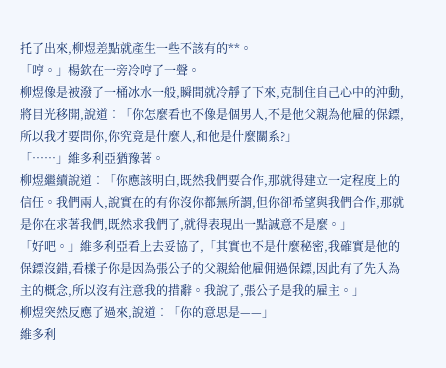托了出來,柳煜差點就產生一些不該有的**。
「哼。」楊欽在一旁冷哼了一聲。
柳煜像是被潑了一桶冰水一般,瞬間就冷靜了下來,克制住自己心中的沖動,將目光移開,說道︰「你怎麼看也不像是個男人,不是他父親為他雇的保鏢,所以我才要問你,你究竟是什麼人,和他是什麼關系?」
「……」維多利亞猶豫著。
柳煜繼續說道︰「你應該明白,既然我們要合作,那就得建立一定程度上的信任。我們兩人,說實在的有你沒你都無所謂,但你卻希望與我們合作,那就是你在求著我們,既然求我們了,就得表現出一點誠意不是麼。」
「好吧。」維多利亞看上去妥協了,「其實也不是什麼秘密,我確實是他的保鏢沒錯,看樣子你是因為張公子的父親給他雇佣過保鏢,因此有了先入為主的概念,所以沒有注意我的措辭。我說了,張公子是我的雇主。」
柳煜突然反應了過來,說道︰「你的意思是——」
維多利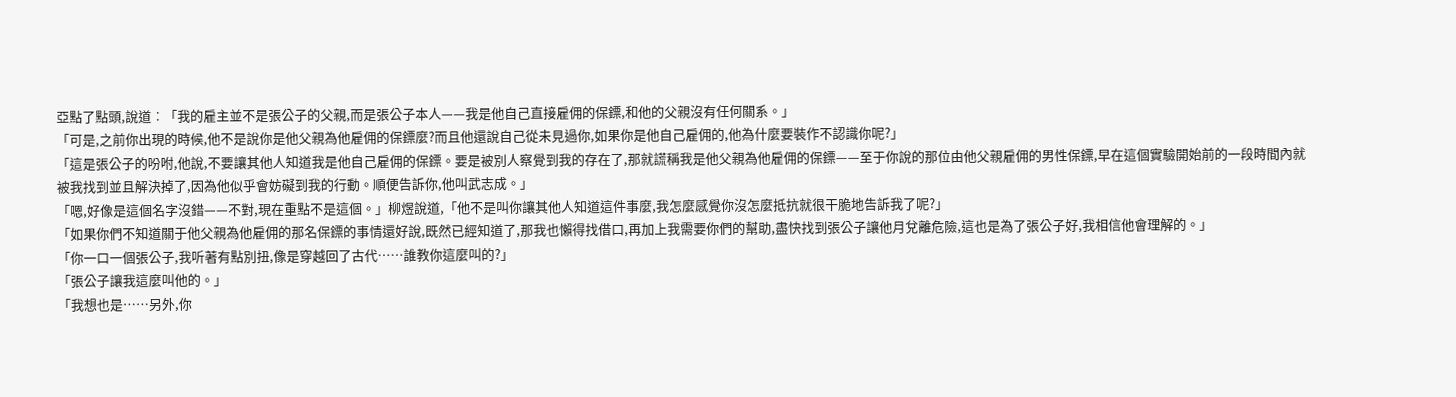亞點了點頭,說道︰「我的雇主並不是張公子的父親,而是張公子本人——我是他自己直接雇佣的保鏢,和他的父親沒有任何關系。」
「可是,之前你出現的時候,他不是說你是他父親為他雇佣的保鏢麼?而且他還說自己從未見過你,如果你是他自己雇佣的,他為什麼要裝作不認識你呢?」
「這是張公子的吩咐,他說,不要讓其他人知道我是他自己雇佣的保鏢。要是被別人察覺到我的存在了,那就謊稱我是他父親為他雇佣的保鏢——至于你說的那位由他父親雇佣的男性保鏢,早在這個實驗開始前的一段時間內就被我找到並且解決掉了,因為他似乎會妨礙到我的行動。順便告訴你,他叫武志成。」
「嗯,好像是這個名字沒錯——不對,現在重點不是這個。」柳煜說道,「他不是叫你讓其他人知道這件事麼,我怎麼感覺你沒怎麼抵抗就很干脆地告訴我了呢?」
「如果你們不知道關于他父親為他雇佣的那名保鏢的事情還好說,既然已經知道了,那我也懶得找借口,再加上我需要你們的幫助,盡快找到張公子讓他月兌離危險,這也是為了張公子好,我相信他會理解的。」
「你一口一個張公子,我听著有點別扭,像是穿越回了古代……誰教你這麼叫的?」
「張公子讓我這麼叫他的。」
「我想也是……另外,你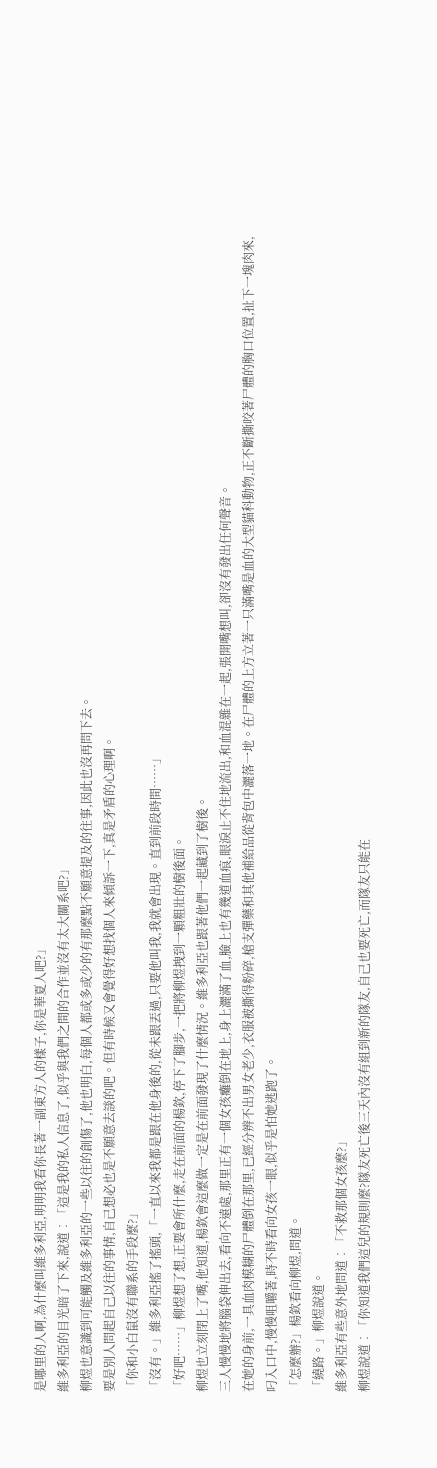是哪里的人啊,為什麼叫維多利亞,明明我看你長著一副東方人的樣子,你是華夏人吧?」
維多利亞的目光暗了下來,說道︰「這是我的私人信息了,似乎與我們之間的合作並沒有太大關系吧?」
柳煜也意識到可能觸及維多利亞的一些以往的創傷了,他也明白,每個人都或多或少的有那麼點不願意提及的往事,因此也沒再問下去。
要是別人問起自己以往的事情,自己想必也是不願意去談的吧。但有時候又會覺得好想找個人來傾訴一下,真是矛盾的心理啊。
「你和小白鼠沒有聯系的手段麼?」
「沒有。」維多利亞搖了搖頭,「一直以來我都是跟在他身後的,從未跟丟過,只要他叫我,我就會出現。直到前段時間……」
「好吧……」柳煜想了想,正要會所什麼,走在前面的楊欽,停下了腳步,一把將柳煜拽到一顆粗壯的樹後面。
柳煜也立刻閉上了嘴,他知道,楊欽會這麼做一定是在前面發現了什麼情況。維多利亞也跟著他們一起藏到了樹後。
三人慢慢地將腦袋伸出去,看向不遠處,那里正有一個女孩癱倒在地上,身上灑滿了血,臉上也有幾道血痕,眼淚止不住地流出,和血混雜在一起,張開嘴想叫,卻沒有發出任何聲音。
在她的身前,一具血肉模糊的尸體倒在那里,已經分辨不出男女老少,衣服被撕得粉碎,槍支彈藥和其他補給品從背包中灑落一地。在尸體的上方立著一只滿嘴是血的大型貓科動物,正不斷撕咬著尸體的胸口位置,扯下一塊肉來,叼入口中,慢慢咀嚼著,時不時看向女孩一眼,似乎是怕她逃跑了。
「怎麼辦?」楊欽看向柳煜,問道。
「繞路。」柳煜說道。
維多利亞有些意外地問道︰「不救那個女孩麼?」
柳煜說道︰「你知道我們這兒的規則麼?隊友死亡後三天內沒有組到新的隊友,自己也要死亡,而隊友只能在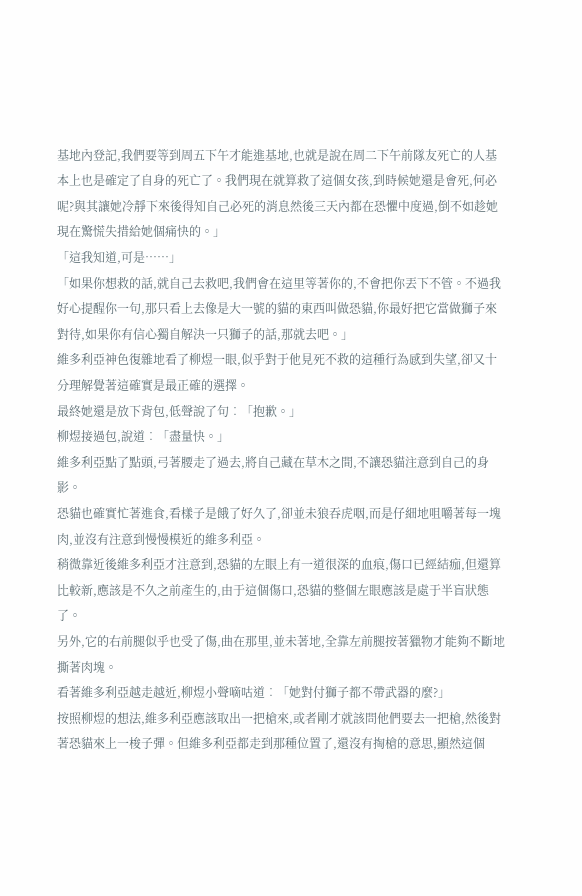基地內登記,我們要等到周五下午才能進基地,也就是說在周二下午前隊友死亡的人基本上也是確定了自身的死亡了。我們現在就算救了這個女孩,到時候她還是會死,何必呢?與其讓她冷靜下來後得知自己必死的消息然後三天內都在恐懼中度過,倒不如趁她現在驚慌失措給她個痛快的。」
「這我知道,可是……」
「如果你想救的話,就自己去救吧,我們會在這里等著你的,不會把你丟下不管。不過我好心提醒你一句,那只看上去像是大一號的貓的東西叫做恐貓,你最好把它當做獅子來對待,如果你有信心獨自解決一只獅子的話,那就去吧。」
維多利亞神色復雜地看了柳煜一眼,似乎對于他見死不救的這種行為感到失望,卻又十分理解覺著這確實是最正確的選擇。
最終她還是放下背包,低聲說了句︰「抱歉。」
柳煜接過包,說道︰「盡量快。」
維多利亞點了點頭,弓著腰走了過去,將自己藏在草木之間,不讓恐貓注意到自己的身影。
恐貓也確實忙著進食,看樣子是餓了好久了,卻並未狼吞虎咽,而是仔細地咀嚼著每一塊肉,並沒有注意到慢慢模近的維多利亞。
稍微靠近後維多利亞才注意到,恐貓的左眼上有一道很深的血痕,傷口已經結痂,但還算比較新,應該是不久之前產生的,由于這個傷口,恐貓的整個左眼應該是處于半盲狀態了。
另外,它的右前腿似乎也受了傷,曲在那里,並未著地,全靠左前腿按著獵物才能夠不斷地撕著肉塊。
看著維多利亞越走越近,柳煜小聲嘀咕道︰「她對付獅子都不帶武器的麼?」
按照柳煜的想法,維多利亞應該取出一把槍來,或者剛才就該問他們要去一把槍,然後對著恐貓來上一梭子彈。但維多利亞都走到那種位置了,還沒有掏槍的意思,顯然這個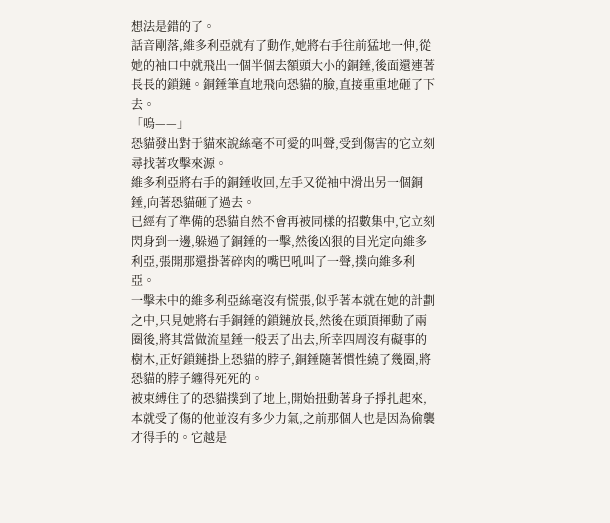想法是錯的了。
話音剛落,維多利亞就有了動作,她將右手往前猛地一伸,從她的袖口中就飛出一個半個去額頭大小的銅錘,後面還連著長長的鎖鏈。銅錘筆直地飛向恐貓的臉,直接重重地砸了下去。
「嗚——」
恐貓發出對于貓來說絲毫不可愛的叫聲,受到傷害的它立刻尋找著攻擊來源。
維多利亞將右手的銅錘收回,左手又從袖中滑出另一個銅錘,向著恐貓砸了過去。
已經有了準備的恐貓自然不會再被同樣的招數集中,它立刻閃身到一邊,躲過了銅錘的一擊,然後凶狠的目光定向維多利亞,張開那還掛著碎肉的嘴巴吼叫了一聲,撲向維多利亞。
一擊未中的維多利亞絲毫沒有慌張,似乎著本就在她的計劃之中,只見她將右手銅錘的鎖鏈放長,然後在頭頂揮動了兩圈後,將其當做流星錘一般丟了出去,所幸四周沒有礙事的樹木,正好鎖鏈掛上恐貓的脖子,銅錘隨著慣性繞了幾圈,將恐貓的脖子纏得死死的。
被束縛住了的恐貓撲到了地上,開始扭動著身子掙扎起來,本就受了傷的他並沒有多少力氣,之前那個人也是因為偷襲才得手的。它越是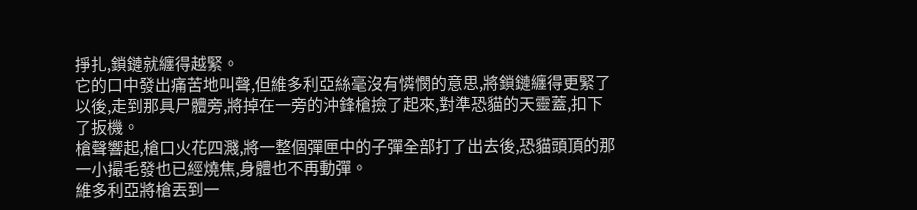掙扎,鎖鏈就纏得越緊。
它的口中發出痛苦地叫聲,但維多利亞絲毫沒有憐憫的意思,將鎖鏈纏得更緊了以後,走到那具尸體旁,將掉在一旁的沖鋒槍撿了起來,對準恐貓的天靈蓋,扣下了扳機。
槍聲響起,槍口火花四濺,將一整個彈匣中的子彈全部打了出去後,恐貓頭頂的那一小撮毛發也已經燒焦,身體也不再動彈。
維多利亞將槍丟到一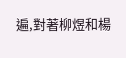遍,對著柳煜和楊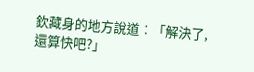欽藏身的地方說道︰「解決了,還算快吧?」